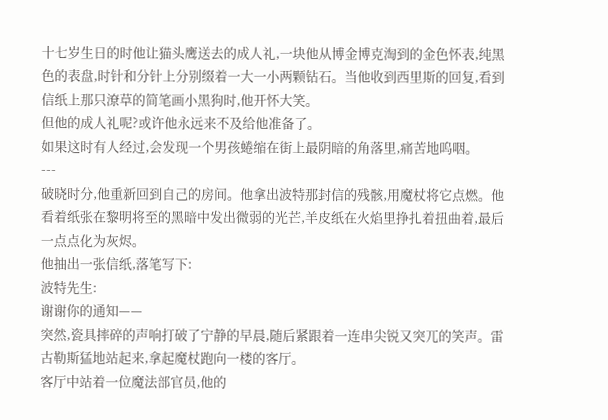十七岁生日的时他让猫头鹰送去的成人礼,一块他从博金博克淘到的金色怀表,纯黑色的表盘,时针和分针上分别缀着一大一小两颗钻石。当他收到西里斯的回复,看到信纸上那只潦草的简笔画小黑狗时,他开怀大笑。
但他的成人礼呢?或许他永远来不及给他准备了。
如果这时有人经过,会发现一个男孩蜷缩在街上最阴暗的角落里,痛苦地呜咽。
---
破晓时分,他重新回到自己的房间。他拿出波特那封信的残骸,用魔杖将它点燃。他看着纸张在黎明将至的黑暗中发出微弱的光芒,羊皮纸在火焰里挣扎着扭曲着,最后一点点化为灰烬。
他抽出一张信纸,落笔写下:
波特先生:
谢谢你的通知——
突然,瓷具摔碎的声响打破了宁静的早晨,随后紧跟着一连串尖锐又突兀的笑声。雷古勒斯猛地站起来,拿起魔杖跑向一楼的客厅。
客厅中站着一位魔法部官员,他的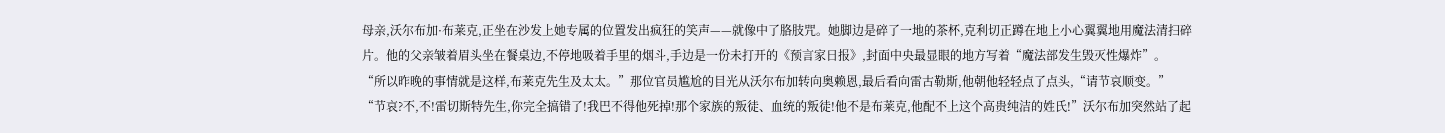母亲,沃尔布加·布莱克,正坐在沙发上她专属的位置发出疯狂的笑声——就像中了胳肢咒。她脚边是碎了一地的茶杯,克利切正蹲在地上小心翼翼地用魔法清扫碎片。他的父亲皱着眉头坐在餐桌边,不停地吸着手里的烟斗,手边是一份未打开的《预言家日报》,封面中央最显眼的地方写着“魔法部发生毁灭性爆炸”。
“所以昨晚的事情就是这样,布莱克先生及太太。”那位官员尴尬的目光从沃尔布加转向奥赖恩,最后看向雷古勒斯,他朝他轻轻点了点头,“请节哀顺变。”
“节哀?不,不!雷切斯特先生,你完全搞错了!我巴不得他死掉!那个家族的叛徒、血统的叛徒!他不是布莱克,他配不上这个高贵纯洁的姓氏!”沃尔布加突然站了起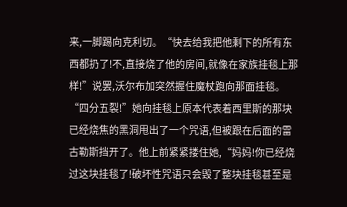来,一脚踢向克利切。“快去给我把他剩下的所有东西都扔了!不,直接烧了他的房间,就像在家族挂毯上那样!”说罢,沃尔布加突然握住魔杖跑向那面挂毯。
“四分五裂!”她向挂毯上原本代表着西里斯的那块已经烧焦的黑洞甩出了一个咒语,但被跟在后面的雷古勒斯挡开了。他上前紧紧搂住她,“妈妈!你已经烧过这块挂毯了!破坏性咒语只会毁了整块挂毯甚至是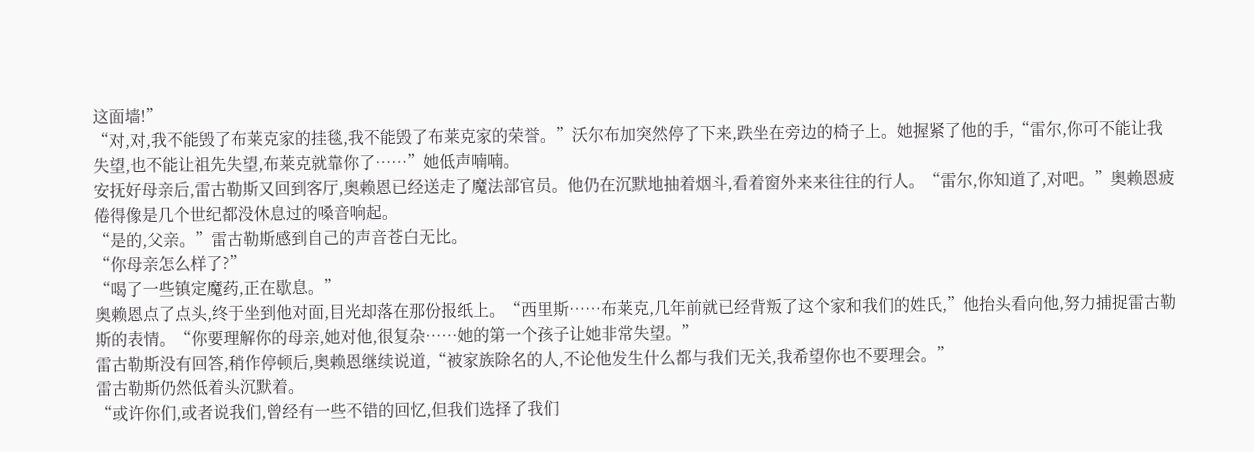这面墙!”
“对,对,我不能毁了布莱克家的挂毯,我不能毁了布莱克家的荣誉。”沃尔布加突然停了下来,跌坐在旁边的椅子上。她握紧了他的手,“雷尔,你可不能让我失望,也不能让祖先失望,布莱克就靠你了……”她低声喃喃。
安抚好母亲后,雷古勒斯又回到客厅,奥赖恩已经送走了魔法部官员。他仍在沉默地抽着烟斗,看着窗外来来往往的行人。“雷尔,你知道了,对吧。”奥赖恩疲倦得像是几个世纪都没休息过的嗓音响起。
“是的,父亲。”雷古勒斯感到自己的声音苍白无比。
“你母亲怎么样了?”
“喝了一些镇定魔药,正在歇息。”
奥赖恩点了点头,终于坐到他对面,目光却落在那份报纸上。“西里斯……布莱克,几年前就已经背叛了这个家和我们的姓氏,”他抬头看向他,努力捕捉雷古勒斯的表情。“你要理解你的母亲,她对他,很复杂……她的第一个孩子让她非常失望。”
雷古勒斯没有回答,稍作停顿后,奥赖恩继续说道,“被家族除名的人,不论他发生什么都与我们无关,我希望你也不要理会。”
雷古勒斯仍然低着头沉默着。
“或许你们,或者说我们,曾经有一些不错的回忆,但我们选择了我们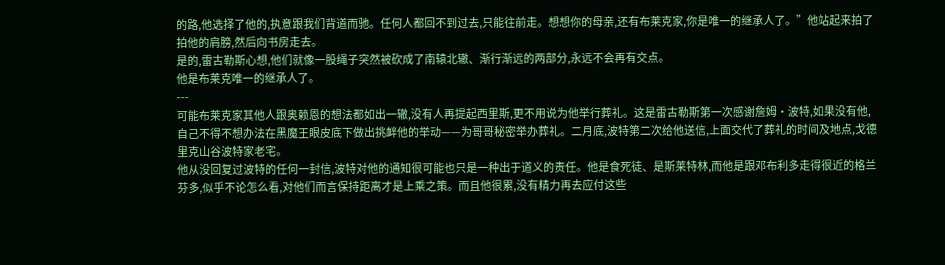的路,他选择了他的,执意跟我们背道而驰。任何人都回不到过去,只能往前走。想想你的母亲,还有布莱克家,你是唯一的继承人了。”他站起来拍了拍他的肩膀,然后向书房走去。
是的,雷古勒斯心想,他们就像一股绳子突然被砍成了南辕北辙、渐行渐远的两部分,永远不会再有交点。
他是布莱克唯一的继承人了。
---
可能布莱克家其他人跟奥赖恩的想法都如出一辙,没有人再提起西里斯,更不用说为他举行葬礼。这是雷古勒斯第一次感谢詹姆·波特,如果没有他,自己不得不想办法在黑魔王眼皮底下做出挑衅他的举动——为哥哥秘密举办葬礼。二月底,波特第二次给他送信,上面交代了葬礼的时间及地点,戈德里克山谷波特家老宅。
他从没回复过波特的任何一封信,波特对他的通知很可能也只是一种出于道义的责任。他是食死徒、是斯莱特林,而他是跟邓布利多走得很近的格兰芬多,似乎不论怎么看,对他们而言保持距离才是上乘之策。而且他很累,没有精力再去应付这些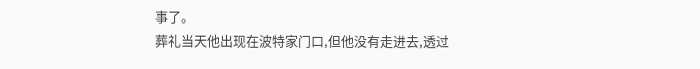事了。
葬礼当天他出现在波特家门口,但他没有走进去,透过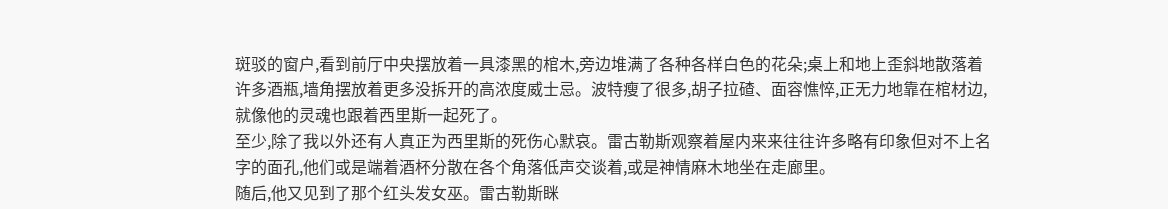斑驳的窗户,看到前厅中央摆放着一具漆黑的棺木,旁边堆满了各种各样白色的花朵;桌上和地上歪斜地散落着许多酒瓶,墙角摆放着更多没拆开的高浓度威士忌。波特瘦了很多,胡子拉碴、面容憔悴,正无力地靠在棺材边,就像他的灵魂也跟着西里斯一起死了。
至少,除了我以外还有人真正为西里斯的死伤心默哀。雷古勒斯观察着屋内来来往往许多略有印象但对不上名字的面孔,他们或是端着酒杯分散在各个角落低声交谈着,或是神情麻木地坐在走廊里。
随后,他又见到了那个红头发女巫。雷古勒斯眯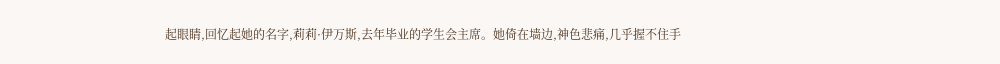起眼睛,回忆起她的名字,莉莉·伊万斯,去年毕业的学生会主席。她倚在墙边,神色悲痛,几乎握不住手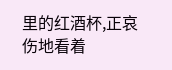里的红酒杯,正哀伤地看着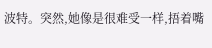波特。突然,她像是很难受一样,捂着嘴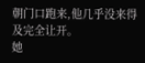朝门口跑来,他几乎没来得及完全让开。
她